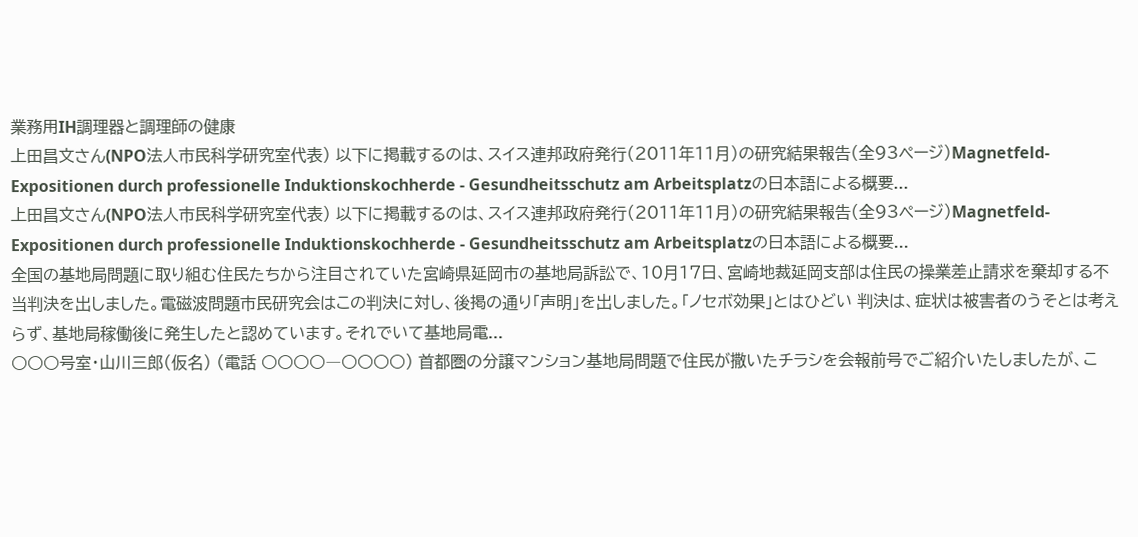業務用IH調理器と調理師の健康
上田昌文さん(NPO法人市民科学研究室代表) 以下に掲載するのは、スイス連邦政府発行(2011年11月)の研究結果報告(全93ページ)Magnetfeld-Expositionen durch professionelle Induktionskochherde - Gesundheitsschutz am Arbeitsplatzの日本語による概要...
上田昌文さん(NPO法人市民科学研究室代表) 以下に掲載するのは、スイス連邦政府発行(2011年11月)の研究結果報告(全93ページ)Magnetfeld-Expositionen durch professionelle Induktionskochherde - Gesundheitsschutz am Arbeitsplatzの日本語による概要...
全国の基地局問題に取り組む住民たちから注目されていた宮崎県延岡市の基地局訴訟で、10月17日、宮崎地裁延岡支部は住民の操業差止請求を棄却する不当判決を出しました。電磁波問題市民研究会はこの判決に対し、後掲の通り「声明」を出しました。「ノセボ効果」とはひどい 判決は、症状は被害者のうそとは考えらず、基地局稼働後に発生したと認めています。それでいて基地局電...
○○○号室・山川三郎(仮名) (電話 ○○○○―○○○○) 首都圏の分譲マンション基地局問題で住民が撒いたチラシを会報前号でご紹介いたしましたが、こ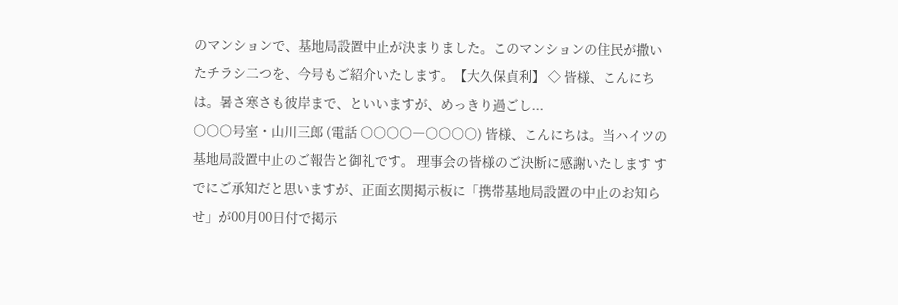のマンションで、基地局設置中止が決まりました。このマンションの住民が撒いたチラシ二つを、今号もご紹介いたします。【大久保貞利】 ◇ 皆様、こんにちは。暑さ寒さも彼岸まで、といいますが、めっきり過ごし...
○○○号室・山川三郎 (電話 ○○○○―○○○○) 皆様、こんにちは。当ハイツの基地局設置中止のご報告と御礼です。 理事会の皆様のご決断に感謝いたします すでにご承知だと思いますが、正面玄関掲示板に「携帯基地局設置の中止のお知らせ」が00月00日付で掲示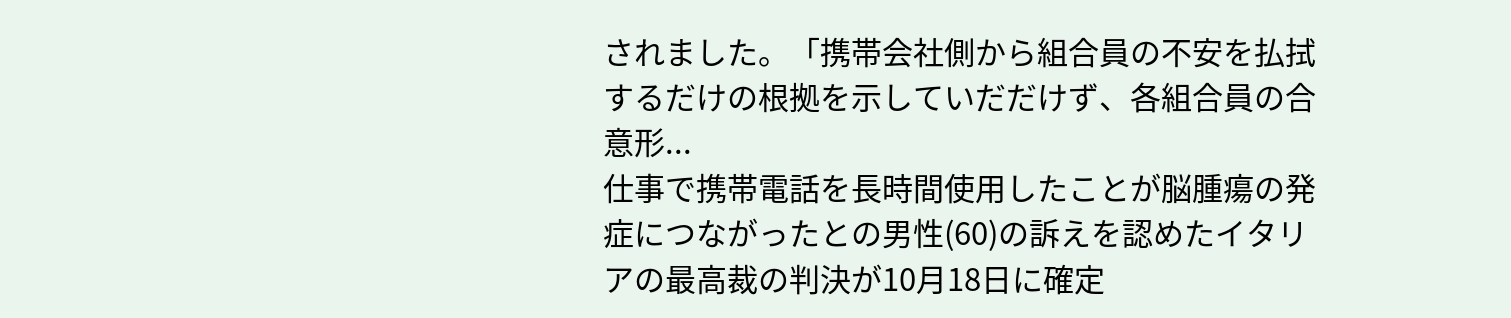されました。「携帯会社側から組合員の不安を払拭するだけの根拠を示していだだけず、各組合員の合意形...
仕事で携帯電話を長時間使用したことが脳腫瘍の発症につながったとの男性(60)の訴えを認めたイタリアの最高裁の判決が10月18日に確定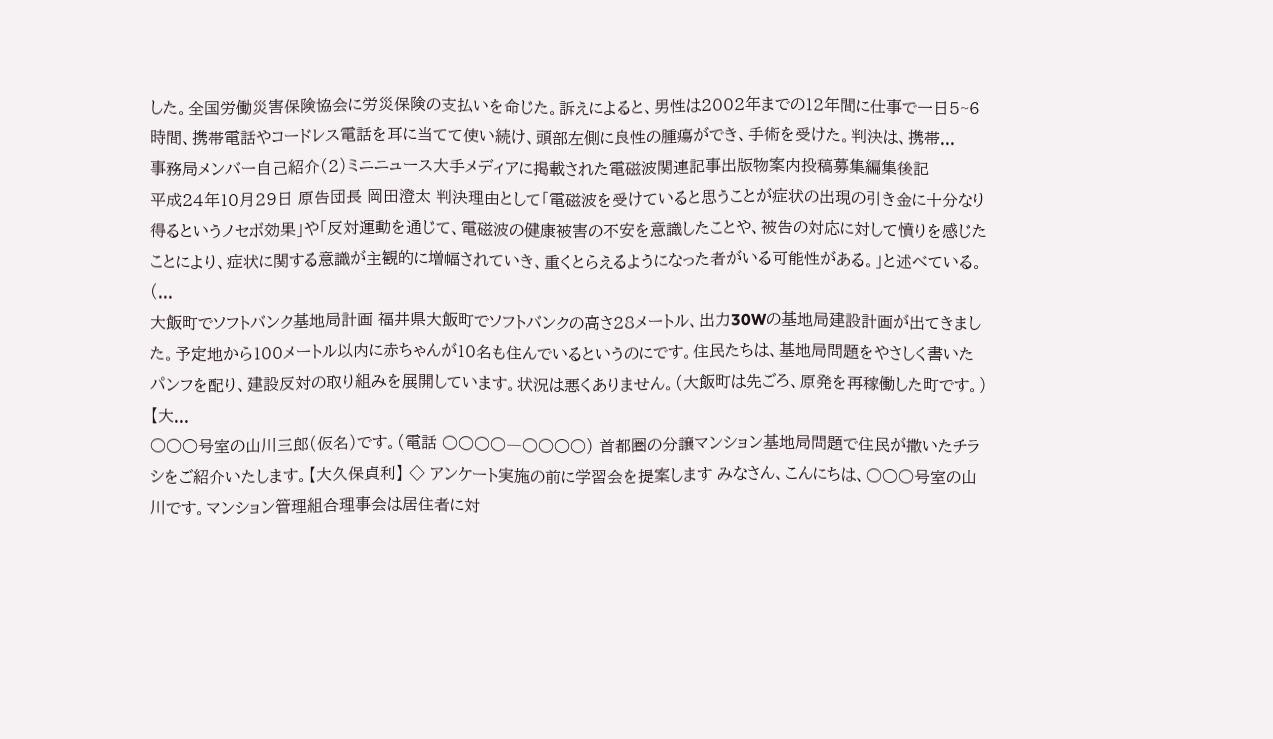した。全国労働災害保険協会に労災保険の支払いを命じた。訴えによると、男性は2002年までの12年間に仕事で一日5~6時間、携帯電話やコードレス電話を耳に当てて使い続け、頭部左側に良性の腫瘍ができ、手術を受けた。判決は、携帯...
事務局メンバー自己紹介(2)ミニニュース大手メディアに掲載された電磁波関連記事出版物案内投稿募集編集後記
平成24年10月29日 原告団長 岡田澄太 判決理由として「電磁波を受けていると思うことが症状の出現の引き金に十分なり得るというノセボ効果」や「反対運動を通じて、電磁波の健康被害の不安を意識したことや、被告の対応に対して憤りを感じたことにより、症状に関する意識が主観的に増幅されていき、重くとらえるようになった者がいる可能性がある。」と述べている。 (...
大飯町でソフトバンク基地局計画 福井県大飯町でソフトバンクの高さ28メートル、出力30Wの基地局建設計画が出てきました。予定地から100メートル以内に赤ちゃんが10名も住んでいるというのにです。住民たちは、基地局問題をやさしく書いたパンフを配り、建設反対の取り組みを展開しています。状況は悪くありません。(大飯町は先ごろ、原発を再稼働した町です。)【大...
○○○号室の山川三郎(仮名)です。(電話 ○○○○―○○○○) 首都圏の分譲マンション基地局問題で住民が撒いたチラシをご紹介いたします。【大久保貞利】 ◇ アンケート実施の前に学習会を提案します みなさん、こんにちは、○○○号室の山川です。マンション管理組合理事会は居住者に対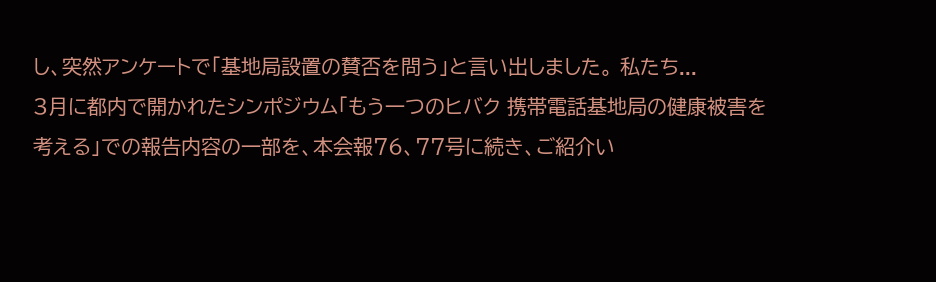し、突然アンケートで「基地局設置の賛否を問う」と言い出しました。 私たち...
3月に都内で開かれたシンポジウム「もう一つのヒバク 携帯電話基地局の健康被害を考える」での報告内容の一部を、本会報76、77号に続き、ご紹介い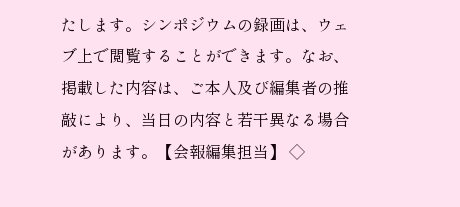たします。シンポジウムの録画は、ウェブ上で閲覧することができます。なお、掲載した内容は、ご本人及び編集者の推敲により、当日の内容と若干異なる場合があります。【会報編集担当】 ◇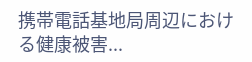携帯電話基地局周辺における健康被害...